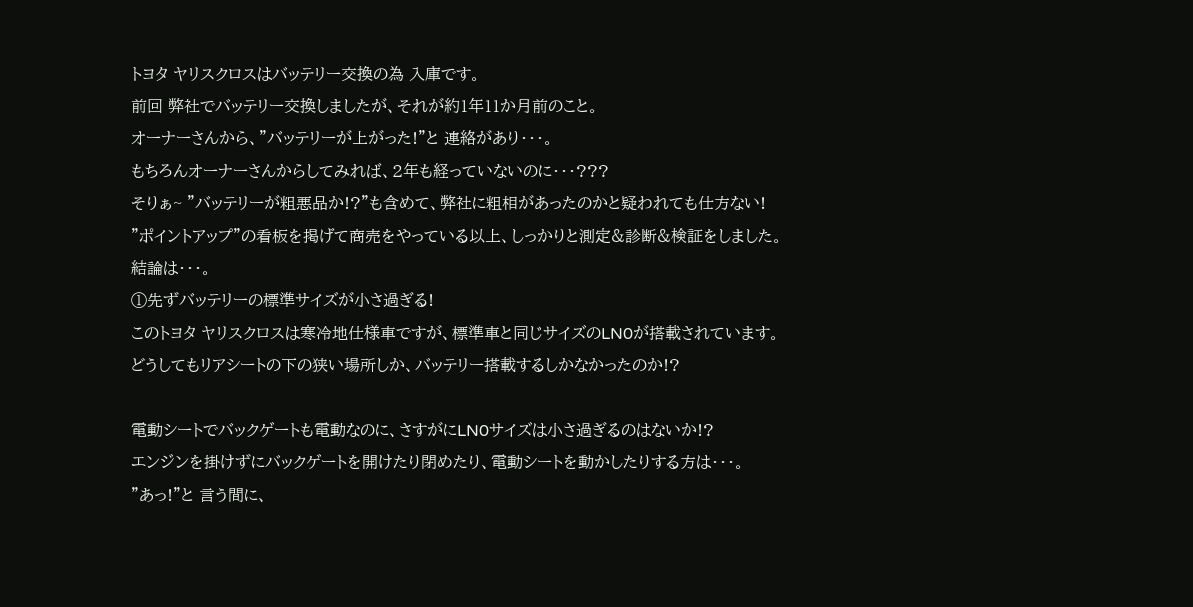トヨタ ヤリスクロスはバッテリー交換の為 入庫です。
前回 弊社でバッテリー交換しましたが、それが約1年11か月前のこと。
オーナーさんから、”バッテリーが上がった!”と 連絡があり・・・。
もちろんオーナーさんからしてみれば、2年も経っていないのに・・・???
そりぁ~ ”バッテリーが粗悪品か!?”も含めて、弊社に粗相があったのかと疑われても仕方ない!
”ポイントアップ”の看板を掲げて商売をやっている以上、しっかりと測定&診断&検証をしました。
結論は・・・。
①先ずバッテリーの標準サイズが小さ過ぎる!
このトヨタ ヤリスクロスは寒冷地仕様車ですが、標準車と同じサイズのLN0が搭載されています。
どうしてもリアシートの下の狭い場所しか、バッテリー搭載するしかなかったのか!?

電動シートでバックゲートも電動なのに、さすがにLN0サイズは小さ過ぎるのはないか!?
エンジンを掛けずにバックゲートを開けたり閉めたり、電動シートを動かしたりする方は・・・。
”あっ!”と 言う間に、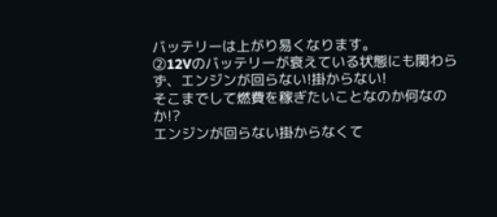バッテリーは上がり易くなります。
②12Vのバッテリーが衰えている状態にも関わらず、エンジンが回らない!掛からない!
そこまでして燃費を稼ぎたいことなのか何なのか!?
エンジンが回らない掛からなくて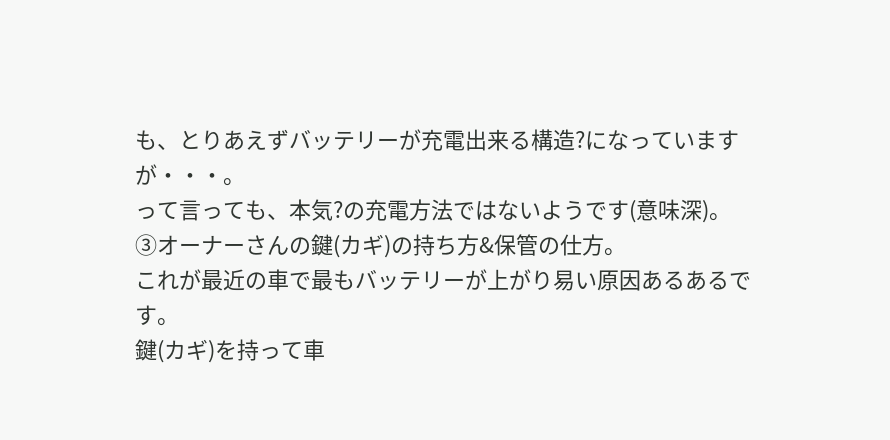も、とりあえずバッテリーが充電出来る構造?になっていますが・・・。
って言っても、本気?の充電方法ではないようです(意味深)。
③オーナーさんの鍵(カギ)の持ち方&保管の仕方。
これが最近の車で最もバッテリーが上がり易い原因あるあるです。
鍵(カギ)を持って車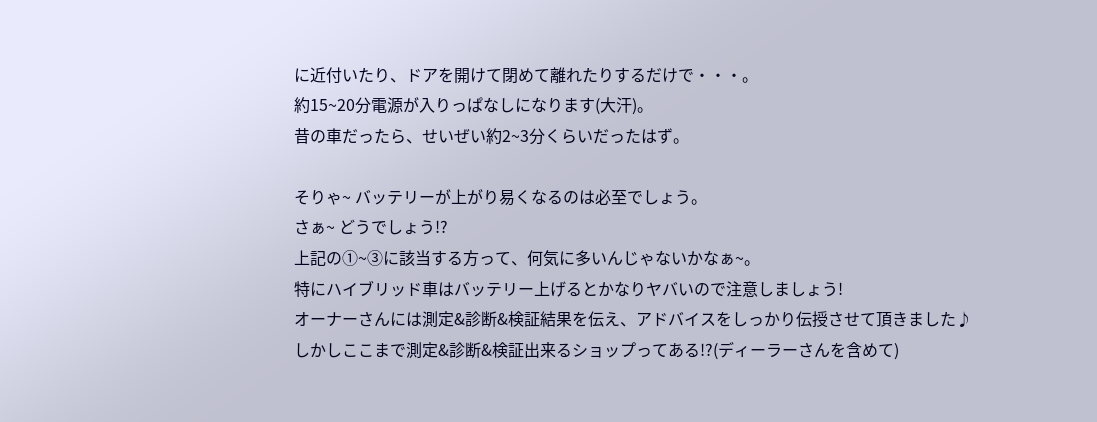に近付いたり、ドアを開けて閉めて離れたりするだけで・・・。
約15~20分電源が入りっぱなしになります(大汗)。
昔の車だったら、せいぜい約2~3分くらいだったはず。

そりゃ~ バッテリーが上がり易くなるのは必至でしょう。
さぁ~ どうでしょう!?
上記の①~③に該当する方って、何気に多いんじゃないかなぁ~。
特にハイブリッド車はバッテリー上げるとかなりヤバいので注意しましょう!
オーナーさんには測定&診断&検証結果を伝え、アドバイスをしっかり伝授させて頂きました♪
しかしここまで測定&診断&検証出来るショップってある!?(ディーラーさんを含めて)